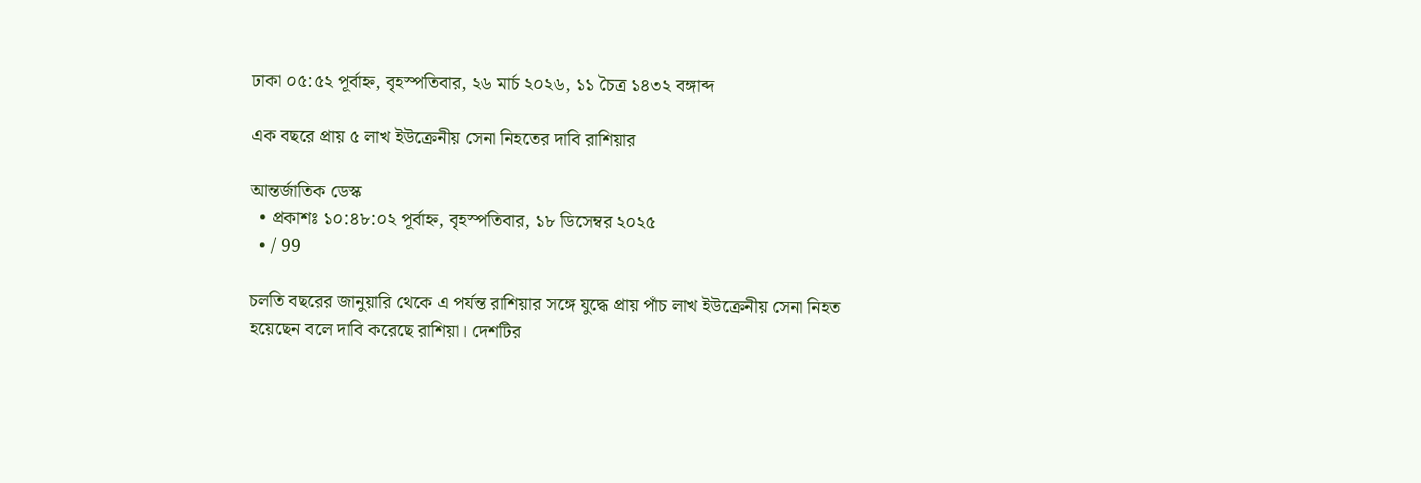ঢাকা ০৫:৫২ পূর্বাহ্ন, বৃহস্পতিবার, ২৬ মার্চ ২০২৬, ১১ চৈত্র ১৪৩২ বঙ্গাব্দ

এক বছরে প্রায় ৫ লাখ ইউক্রেনীয় সেনা নিহতের দাবি রাশিয়ার

আন্তর্জাতিক ডেস্ক
  • প্রকাশঃ ১০:৪৮:০২ পূর্বাহ্ন, বৃহস্পতিবার, ১৮ ডিসেম্বর ২০২৫
  • / 99

চলতি বছরের জানুয়ারি থেকে এ পর্যন্ত রাশিয়ার সঙ্গে যুদ্ধে প্রায় পাঁচ লাখ ইউক্রেনীয় সেনা নিহত হয়েছেন বলে দাবি করেছে রাশিয়া। দেশটির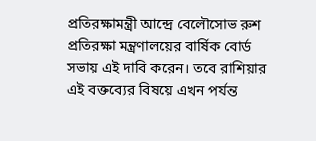প্রতিরক্ষামন্ত্রী আন্দ্রে বেলৌসোভ রুশ প্রতিরক্ষা মন্ত্রণালয়ের বার্ষিক বোর্ড সভায় এই দাবি করেন। তবে রাশিয়ার এই বক্তব্যের বিষয়ে এখন পর্যন্ত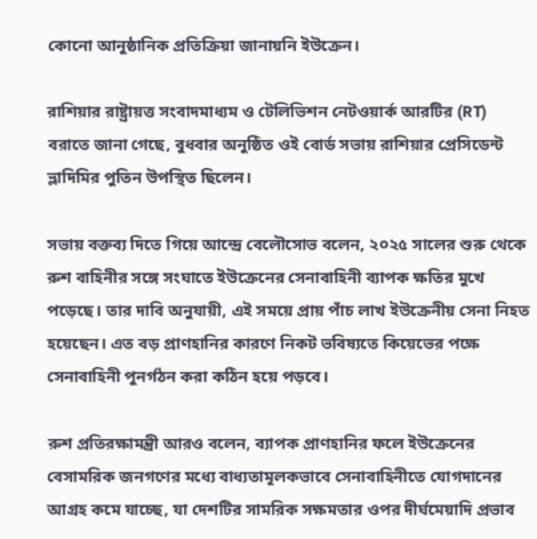কোনো আনুষ্ঠানিক প্রতিক্রিয়া জানায়নি ইউক্রেন।

রাশিয়ার রাষ্ট্রায়ত্ত সংবাদমাধ্যম ও টেলিভিশন নেটওয়ার্ক আরটির (RT) বরাতে জানা গেছে, বুধবার অনুষ্ঠিত ওই বোর্ড সভায় রাশিয়ার প্রেসিডেন্ট ভ্লাদিমির পুতিন উপস্থিত ছিলেন।

সভায় বক্তব্য দিতে গিয়ে আন্দ্রে বেলৌসোভ বলেন, ২০২৫ সালের শুরু থেকে রুশ বাহিনীর সঙ্গে সংঘাতে ইউক্রেনের সেনাবাহিনী ব্যাপক ক্ষতির মুখে পড়েছে। তার দাবি অনুযায়ী, এই সময়ে প্রায় পাঁচ লাখ ইউক্রেনীয় সেনা নিহত হয়েছেন। এত বড় প্রাণহানির কারণে নিকট ভবিষ্যতে কিয়েভের পক্ষে সেনাবাহিনী পুনর্গঠন করা কঠিন হয়ে পড়বে।

রুশ প্রতিরক্ষামন্ত্রী আরও বলেন, ব্যাপক প্রাণহানির ফলে ইউক্রেনের বেসামরিক জনগণের মধ্যে বাধ্যতামূলকভাবে সেনাবাহিনীতে যোগদানের আগ্রহ কমে যাচ্ছে, যা দেশটির সামরিক সক্ষমতার ওপর দীর্ঘমেয়াদি প্রভাব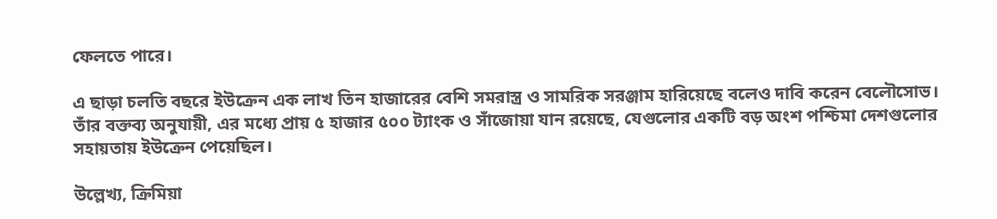ফেলতে পারে।

এ ছাড়া চলতি বছরে ইউক্রেন এক লাখ তিন হাজারের বেশি সমরাস্ত্র ও সামরিক সরঞ্জাম হারিয়েছে বলেও দাবি করেন বেলৌসোভ। তাঁর বক্তব্য অনুযায়ী, এর মধ্যে প্রায় ৫ হাজার ৫০০ ট্যাংক ও সাঁজোয়া যান রয়েছে, যেগুলোর একটি বড় অংশ পশ্চিমা দেশগুলোর সহায়তায় ইউক্রেন পেয়েছিল।

উল্লেখ্য, ক্রিমিয়া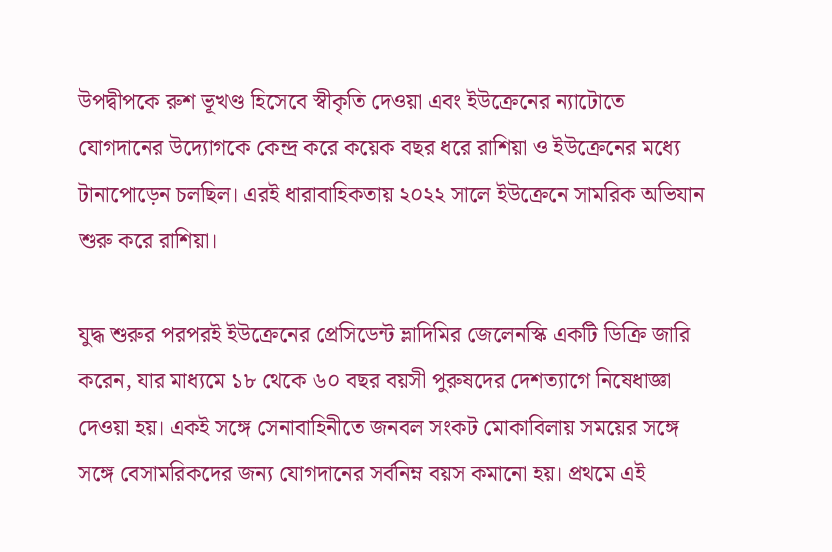উপদ্বীপকে রুশ ভূখণ্ড হিসেবে স্বীকৃতি দেওয়া এবং ইউক্রেনের ন্যাটোতে যোগদানের উদ্যোগকে কেন্দ্র করে কয়েক বছর ধরে রাশিয়া ও ইউক্রেনের মধ্যে টানাপোড়েন চলছিল। এরই ধারাবাহিকতায় ২০২২ সালে ইউক্রেনে সামরিক অভিযান শুরু করে রাশিয়া।

যুদ্ধ শুরুর পরপরই ইউক্রেনের প্রেসিডেন্ট ভ্লাদিমির জেলেনস্কি একটি ডিক্রি জারি করেন, যার মাধ্যমে ১৮ থেকে ৬০ বছর বয়সী পুরুষদের দেশত্যাগে নিষেধাজ্ঞা দেওয়া হয়। একই সঙ্গে সেনাবাহিনীতে জনবল সংকট মোকাবিলায় সময়ের সঙ্গে সঙ্গে বেসামরিকদের জন্য যোগদানের সর্বনিম্ন বয়স কমানো হয়। প্রথমে এই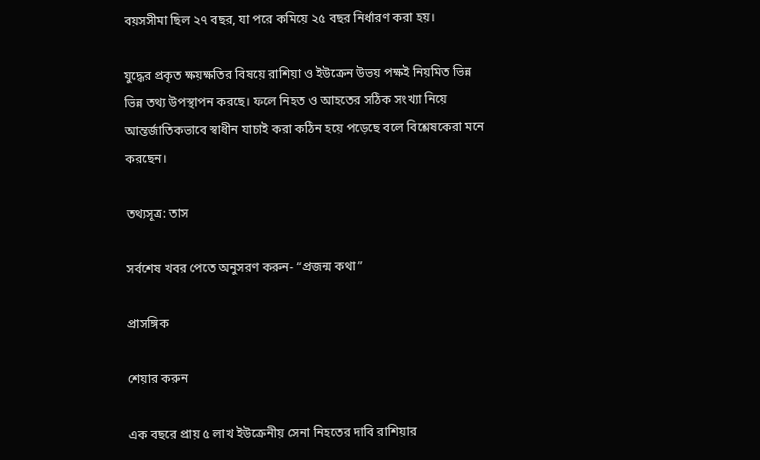বয়সসীমা ছিল ২৭ বছর, যা পরে কমিয়ে ২৫ বছর নির্ধারণ করা হয়।

যুদ্ধের প্রকৃত ক্ষয়ক্ষতির বিষয়ে রাশিয়া ও ইউক্রেন উভয় পক্ষই নিয়মিত ভিন্ন ভিন্ন তথ্য উপস্থাপন করছে। ফলে নিহত ও আহতের সঠিক সংখ্যা নিয়ে আন্তর্জাতিকভাবে স্বাধীন যাচাই করা কঠিন হয়ে পড়েছে বলে বিশ্লেষকেরা মনে করছেন।

তথ্যসূত্র: তাস

সর্বশেষ খবর পেতে অনুসরণ করুন- “প্রজন্ম কথা”

প্রাসঙ্গিক

শেয়ার করুন

এক বছরে প্রায় ৫ লাখ ইউক্রেনীয় সেনা নিহতের দাবি রাশিয়ার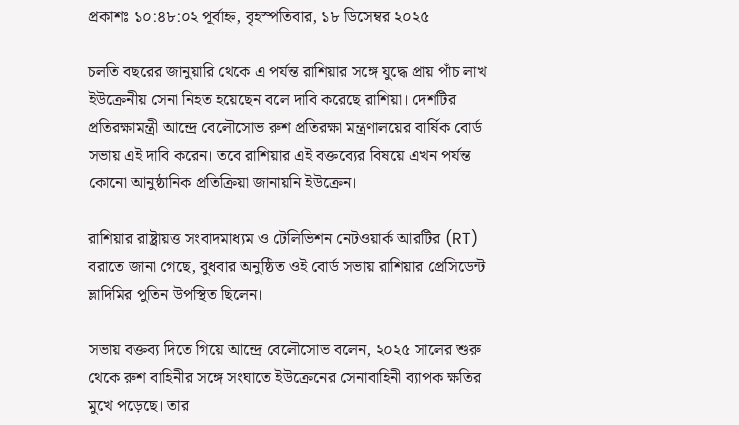প্রকাশঃ ১০:৪৮:০২ পূর্বাহ্ন, বৃহস্পতিবার, ১৮ ডিসেম্বর ২০২৫

চলতি বছরের জানুয়ারি থেকে এ পর্যন্ত রাশিয়ার সঙ্গে যুদ্ধে প্রায় পাঁচ লাখ ইউক্রেনীয় সেনা নিহত হয়েছেন বলে দাবি করেছে রাশিয়া। দেশটির প্রতিরক্ষামন্ত্রী আন্দ্রে বেলৌসোভ রুশ প্রতিরক্ষা মন্ত্রণালয়ের বার্ষিক বোর্ড সভায় এই দাবি করেন। তবে রাশিয়ার এই বক্তব্যের বিষয়ে এখন পর্যন্ত কোনো আনুষ্ঠানিক প্রতিক্রিয়া জানায়নি ইউক্রেন।

রাশিয়ার রাষ্ট্রায়ত্ত সংবাদমাধ্যম ও টেলিভিশন নেটওয়ার্ক আরটির (RT) বরাতে জানা গেছে, বুধবার অনুষ্ঠিত ওই বোর্ড সভায় রাশিয়ার প্রেসিডেন্ট ভ্লাদিমির পুতিন উপস্থিত ছিলেন।

সভায় বক্তব্য দিতে গিয়ে আন্দ্রে বেলৌসোভ বলেন, ২০২৫ সালের শুরু থেকে রুশ বাহিনীর সঙ্গে সংঘাতে ইউক্রেনের সেনাবাহিনী ব্যাপক ক্ষতির মুখে পড়েছে। তার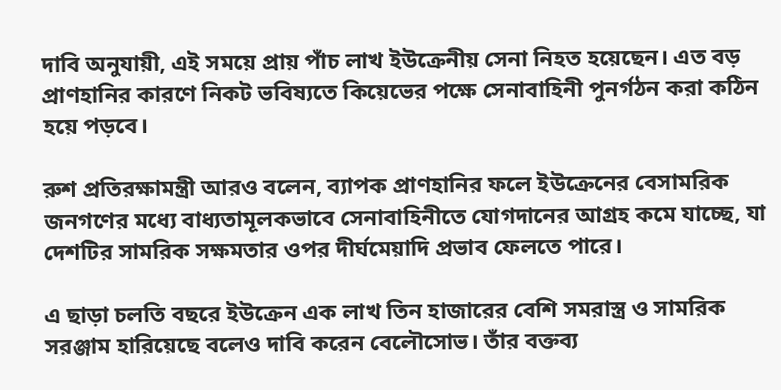দাবি অনুযায়ী, এই সময়ে প্রায় পাঁচ লাখ ইউক্রেনীয় সেনা নিহত হয়েছেন। এত বড় প্রাণহানির কারণে নিকট ভবিষ্যতে কিয়েভের পক্ষে সেনাবাহিনী পুনর্গঠন করা কঠিন হয়ে পড়বে।

রুশ প্রতিরক্ষামন্ত্রী আরও বলেন, ব্যাপক প্রাণহানির ফলে ইউক্রেনের বেসামরিক জনগণের মধ্যে বাধ্যতামূলকভাবে সেনাবাহিনীতে যোগদানের আগ্রহ কমে যাচ্ছে, যা দেশটির সামরিক সক্ষমতার ওপর দীর্ঘমেয়াদি প্রভাব ফেলতে পারে।

এ ছাড়া চলতি বছরে ইউক্রেন এক লাখ তিন হাজারের বেশি সমরাস্ত্র ও সামরিক সরঞ্জাম হারিয়েছে বলেও দাবি করেন বেলৌসোভ। তাঁর বক্তব্য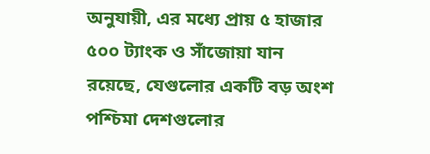অনুযায়ী, এর মধ্যে প্রায় ৫ হাজার ৫০০ ট্যাংক ও সাঁজোয়া যান রয়েছে, যেগুলোর একটি বড় অংশ পশ্চিমা দেশগুলোর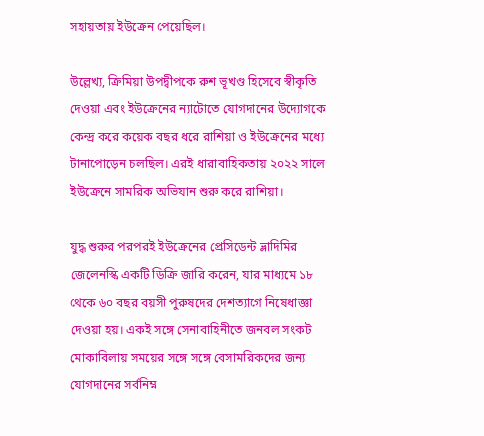সহায়তায় ইউক্রেন পেয়েছিল।

উল্লেখ্য, ক্রিমিয়া উপদ্বীপকে রুশ ভূখণ্ড হিসেবে স্বীকৃতি দেওয়া এবং ইউক্রেনের ন্যাটোতে যোগদানের উদ্যোগকে কেন্দ্র করে কয়েক বছর ধরে রাশিয়া ও ইউক্রেনের মধ্যে টানাপোড়েন চলছিল। এরই ধারাবাহিকতায় ২০২২ সালে ইউক্রেনে সামরিক অভিযান শুরু করে রাশিয়া।

যুদ্ধ শুরুর পরপরই ইউক্রেনের প্রেসিডেন্ট ভ্লাদিমির জেলেনস্কি একটি ডিক্রি জারি করেন, যার মাধ্যমে ১৮ থেকে ৬০ বছর বয়সী পুরুষদের দেশত্যাগে নিষেধাজ্ঞা দেওয়া হয়। একই সঙ্গে সেনাবাহিনীতে জনবল সংকট মোকাবিলায় সময়ের সঙ্গে সঙ্গে বেসামরিকদের জন্য যোগদানের সর্বনিম্ন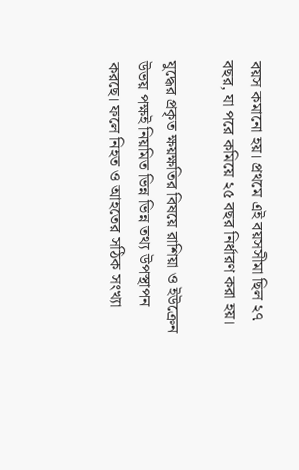বয়স কমানো হয়। প্রথমে এই বয়সসীমা ছিল ২৭ বছর, যা পরে কমিয়ে ২৫ বছর নির্ধারণ করা হয়।

যুদ্ধের প্রকৃত ক্ষয়ক্ষতির বিষয়ে রাশিয়া ও ইউক্রেন উভয় পক্ষই নিয়মিত ভিন্ন ভিন্ন তথ্য উপস্থাপন করছে। ফলে নিহত ও আহতের সঠিক সংখ্যা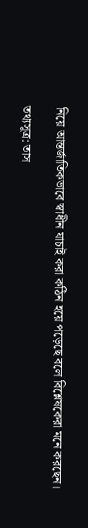নিয়ে আন্তর্জাতিকভাবে স্বাধীন যাচাই করা কঠিন হয়ে পড়েছে বলে বিশ্লেষকেরা মনে করছেন।

তথ্যসূত্র: তাস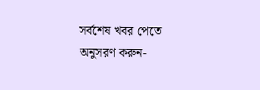সর্বশেষ খবর পেতে অনুসরণ করুন-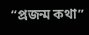“প্রজন্ম কথা”